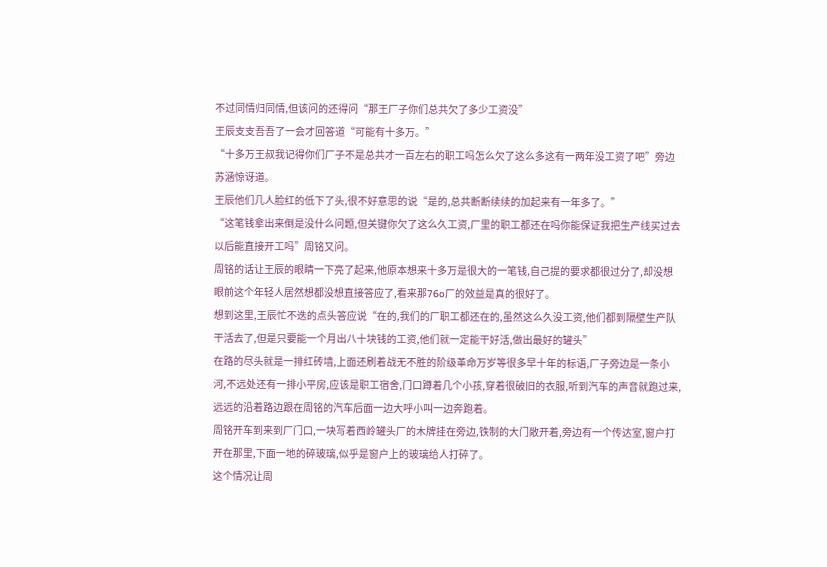不过同情归同情,但该问的还得问“那王厂子你们总共欠了多少工资没”
王辰支支吾吾了一会才回答道“可能有十多万。”
“十多万王叔我记得你们厂子不是总共才一百左右的职工吗怎么欠了这么多这有一两年没工资了吧”旁边苏涵惊讶道。
王辰他们几人脸红的低下了头,很不好意思的说“是的,总共断断续续的加起来有一年多了。”
“这笔钱拿出来倒是没什么问题,但关键你欠了这么久工资,厂里的职工都还在吗你能保证我把生产线买过去以后能直接开工吗”周铭又问。
周铭的话让王辰的眼睛一下亮了起来,他原本想来十多万是很大的一笔钱,自己提的要求都很过分了,却没想眼前这个年轻人居然想都没想直接答应了,看来那76o厂的效益是真的很好了。
想到这里,王辰忙不迭的点头答应说“在的,我们的厂职工都还在的,虽然这么久没工资,他们都到隔壁生产队干活去了,但是只要能一个月出八十块钱的工资,他们就一定能干好活,做出最好的罐头”
在路的尽头就是一排红砖墙,上面还刷着战无不胜的阶级革命万岁等很多早十年的标语,厂子旁边是一条小河,不远处还有一排小平房,应该是职工宿舍,门口蹲着几个小孩,穿着很破旧的衣服,听到汽车的声音就跑过来,远远的沿着路边跟在周铭的汽车后面一边大呼小叫一边奔跑着。
周铭开车到来到厂门口,一块写着西岭罐头厂的木牌挂在旁边,铁制的大门敞开着,旁边有一个传达室,窗户打开在那里,下面一地的碎玻璃,似乎是窗户上的玻璃给人打碎了。
这个情况让周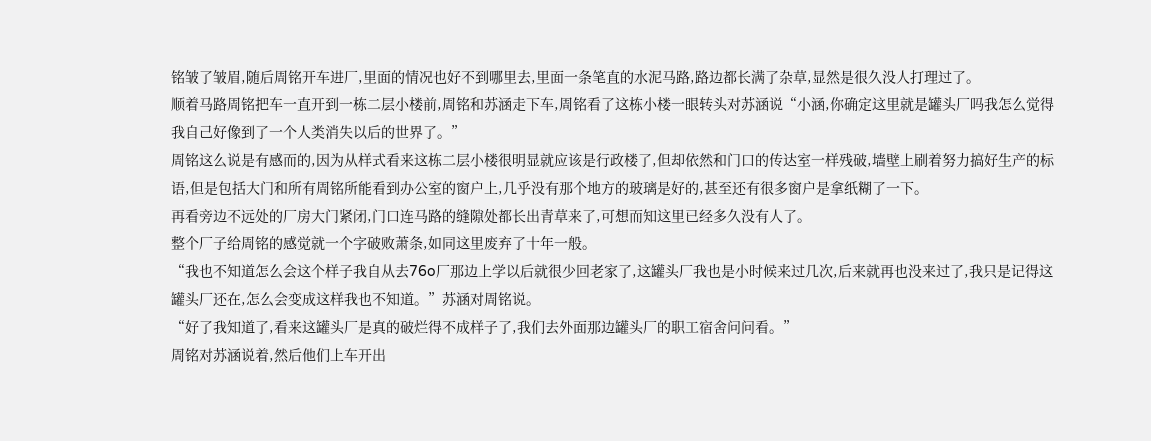铭皱了皱眉,随后周铭开车进厂,里面的情况也好不到哪里去,里面一条笔直的水泥马路,路边都长满了杂草,显然是很久没人打理过了。
顺着马路周铭把车一直开到一栋二层小楼前,周铭和苏涵走下车,周铭看了这栋小楼一眼转头对苏涵说“小涵,你确定这里就是罐头厂吗我怎么觉得我自己好像到了一个人类消失以后的世界了。”
周铭这么说是有感而的,因为从样式看来这栋二层小楼很明显就应该是行政楼了,但却依然和门口的传达室一样残破,墙壁上刷着努力搞好生产的标语,但是包括大门和所有周铭所能看到办公室的窗户上,几乎没有那个地方的玻璃是好的,甚至还有很多窗户是拿纸糊了一下。
再看旁边不远处的厂房大门紧闭,门口连马路的缝隙处都长出青草来了,可想而知这里已经多久没有人了。
整个厂子给周铭的感觉就一个字破败萧条,如同这里废弃了十年一般。
“我也不知道怎么会这个样子我自从去76o厂那边上学以后就很少回老家了,这罐头厂我也是小时候来过几次,后来就再也没来过了,我只是记得这罐头厂还在,怎么会变成这样我也不知道。”苏涵对周铭说。
“好了我知道了,看来这罐头厂是真的破烂得不成样子了,我们去外面那边罐头厂的职工宿舍问问看。”
周铭对苏涵说着,然后他们上车开出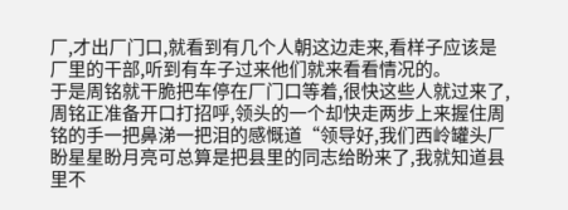厂,才出厂门口,就看到有几个人朝这边走来,看样子应该是厂里的干部,听到有车子过来他们就来看看情况的。
于是周铭就干脆把车停在厂门口等着,很快这些人就过来了,周铭正准备开口打招呼,领头的一个却快走两步上来握住周铭的手一把鼻涕一把泪的感慨道“领导好,我们西岭罐头厂盼星星盼月亮可总算是把县里的同志给盼来了,我就知道县里不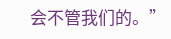会不管我们的。”